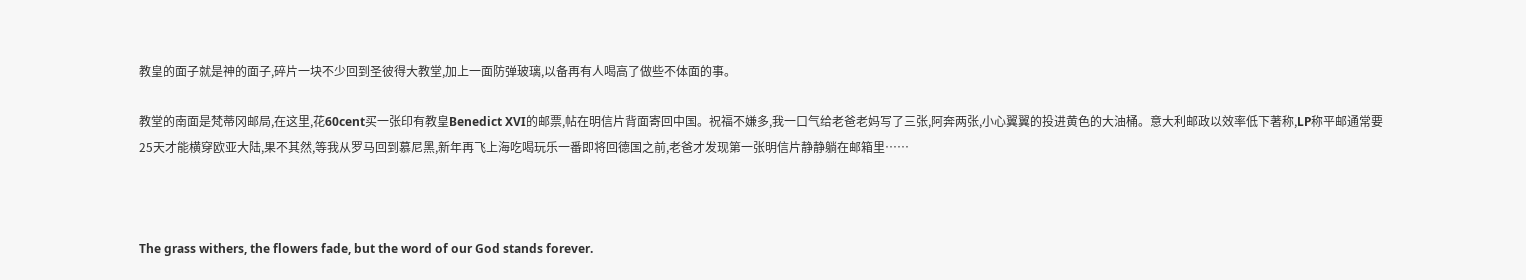教皇的面子就是神的面子,碎片一块不少回到圣彼得大教堂,加上一面防弹玻璃,以备再有人喝高了做些不体面的事。

教堂的南面是梵蒂冈邮局,在这里,花60cent买一张印有教皇Benedict XVI的邮票,帖在明信片背面寄回中国。祝福不嫌多,我一口气给老爸老妈写了三张,阿奔两张,小心翼翼的投进黄色的大油桶。意大利邮政以效率低下著称,LP称平邮通常要25天才能横穿欧亚大陆,果不其然,等我从罗马回到慕尼黑,新年再飞上海吃喝玩乐一番即将回德国之前,老爸才发现第一张明信片静静躺在邮箱里……



The grass withers, the flowers fade, but the word of our God stands forever.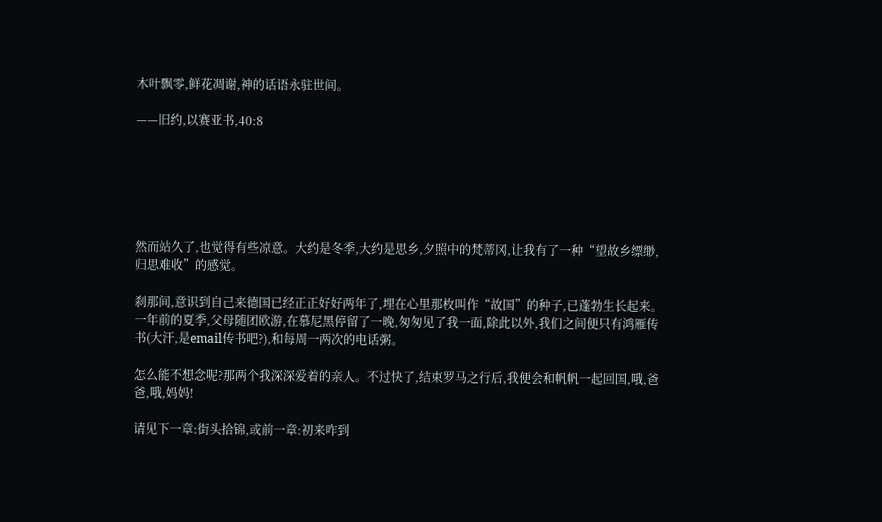木叶飘零,鲜花凋谢,神的话语永驻世间。

——旧约,以赛亚书,40:8






然而站久了,也觉得有些凉意。大约是冬季,大约是思乡,夕照中的梵蒂冈,让我有了一种“望故乡缥缈,归思难收”的感觉。

刹那间,意识到自己来德国已经正正好好两年了,埋在心里那枚叫作“故国”的种子,已蓬勃生长起来。一年前的夏季,父母随团欧游,在慕尼黑停留了一晚,匆匆见了我一面,除此以外,我们之间便只有鸿雁传书(大汗,是email传书吧?),和每周一两次的电话粥。

怎么能不想念呢?那两个我深深爱着的亲人。不过快了,结束罗马之行后,我便会和帆帆一起回国,哦,爸爸,哦,妈妈!

请见下一章:街头拾锦,或前一章:初来咋到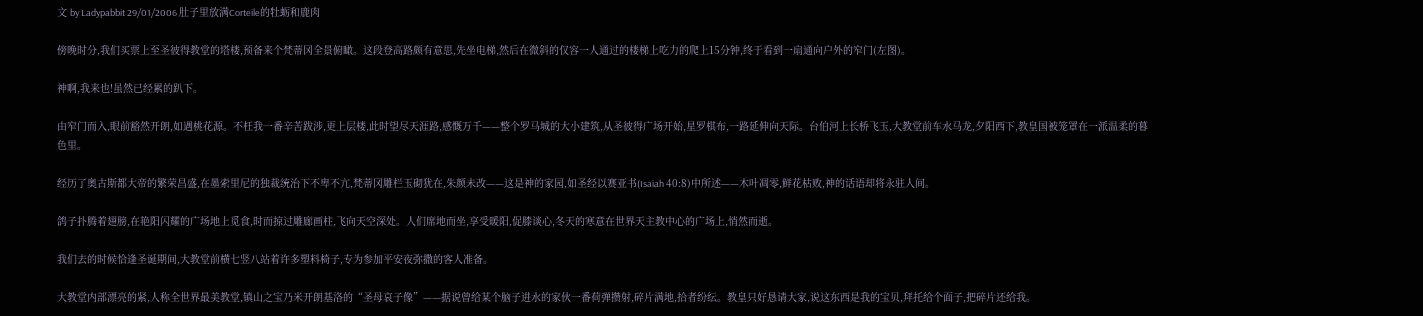文 by Ladypabbit 29/01/2006 肚子里放满Corteile的牡蛎和鹿肉

傍晚时分,我们买票上至圣彼得教堂的塔楼,预备来个梵蒂冈全景俯瞰。这段登高路颇有意思,先坐电梯,然后在微斜的仅容一人通过的楼梯上吃力的爬上15分钟,终于看到一扇通向户外的窄门(左图)。

神啊,我来也!虽然已经累的趴下。

由窄门而入,眼前豁然开朗,如遇桃花源。不枉我一番辛苦跋涉,更上层楼,此时望尽天涯路,感慨万千——整个罗马城的大小建筑,从圣彼得广场开始,星罗棋布,一路延伸向天际。台伯河上长桥飞玉,大教堂前车水马龙,夕阳西下,教皇国被笼罩在一派温柔的暮色里。

经历了奥古斯都大帝的繁荣昌盛,在墨索里尼的独裁统治下不卑不亢,梵蒂冈雕栏玉砌犹在,朱颜未改——这是神的家园,如圣经以赛亚书(Isaiah 40:8)中所述——木叶凋零,鲜花枯败,神的话语却将永驻人间。

鸽子扑腾着翅膀,在艳阳闪耀的广场地上觅食,时而掠过雕廊画柱,飞向天空深处。人们席地而坐,享受暖阳,促膝谈心,冬天的寒意在世界天主教中心的广场上,悄然而逝。

我们去的时候恰逢圣诞期间,大教堂前横七竖八站着许多塑料椅子,专为参加平安夜弥撒的客人准备。

大教堂内部漂亮的紧,人称全世界最美教堂,镇山之宝乃米开朗基洛的“圣母哀子像”——据说曾给某个脑子进水的家伙一番荷弹攒射,碎片满地,拾者纷纭。教皇只好恳请大家,说这东西是我的宝贝,拜托给个面子,把碎片还给我。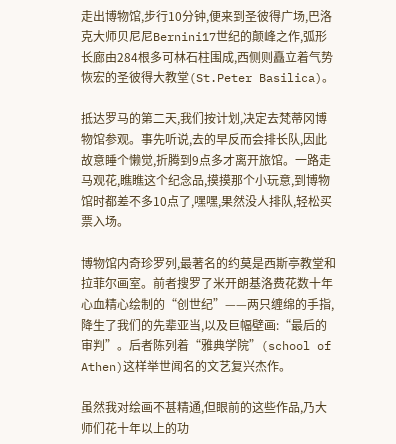走出博物馆,步行10分钟,便来到圣彼得广场,巴洛克大师贝尼尼Bernini17世纪的颠峰之作,弧形长廊由284根多可林石柱围成,西侧则矗立着气势恢宏的圣彼得大教堂(St.Peter Basilica)。

抵达罗马的第二天,我们按计划,决定去梵蒂冈博物馆参观。事先听说,去的早反而会排长队,因此故意睡个懒觉,折腾到9点多才离开旅馆。一路走马观花,瞧瞧这个纪念品,摸摸那个小玩意,到博物馆时都差不多10点了,嘿嘿,果然没人排队,轻松买票入场。

博物馆内奇珍罗列,最著名的约莫是西斯亭教堂和拉菲尔画室。前者搜罗了米开朗基洛费花数十年心血精心绘制的“创世纪”——两只缠绵的手指,降生了我们的先辈亚当,以及巨幅壁画:“最后的审判”。后者陈列着“雅典学院”(school of Athen)这样举世闻名的文艺复兴杰作。

虽然我对绘画不甚精通,但眼前的这些作品,乃大师们花十年以上的功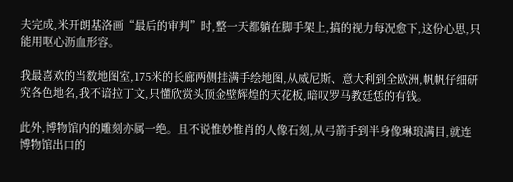夫完成,米开朗基洛画“最后的审判”时,整一天都躺在脚手架上,搞的视力每况愈下,这份心思,只能用呕心沥血形容。

我最喜欢的当数地图室,175米的长廊两侧挂满手绘地图,从威尼斯、意大利到全欧洲,帆帆仔细研究各色地名,我不谙拉丁文,只懂欣赏头顶金壁辉煌的天花板,暗叹罗马教廷恁的有钱。

此外,博物馆内的雕刻亦属一绝。且不说惟妙惟肖的人像石刻,从弓箭手到半身像琳琅满目,就连博物馆出口的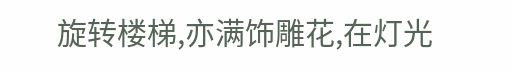旋转楼梯,亦满饰雕花,在灯光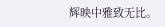辉映中雅致无比。